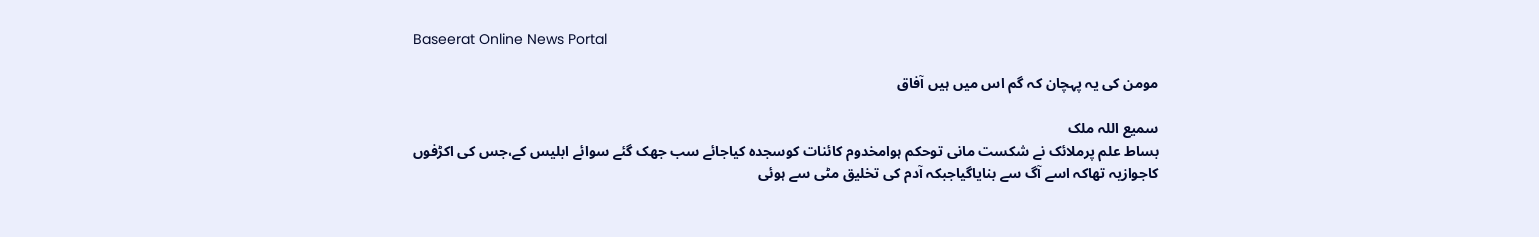Baseerat Online News Portal

مومن کی یہ پہچان کہ گم اس میں ہیں آفاق

سمیع اللہ ملک
بساط علم پرملائک نے شکست مانی توحکم ہوامخدوم کائنات کوسجدہ کیاجائے سب جھک گئے سوائے ابلیس کے،جس کی اکڑفوں کاجوازیہ تھاکہ اسے آگ سے بنایاگیاجبکہ آدم کی تخلیق مٹی سے ہوئی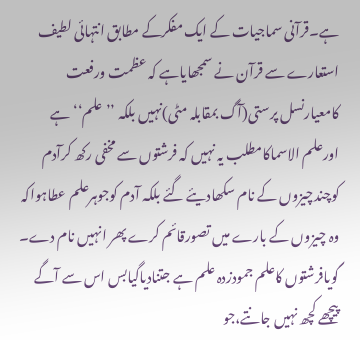ہے۔قرآنی سماجیات کے ایک مفکرکے مطابق انتہائی لطیف استعارے سے قرآن نے سمجھایاہے کہ عظمت ورفعت کامعیارنسل پرستی(آگ بمقابلہ مٹی)نہیں بلکہ ’’علم‘‘ہے اورعلم الاسماکامطلب یہ نہیں کہ فرشتوں سے مخفی رکھ کرآدم کوچندچیزوں کے نام سکھادیئے گئے بلکہ آدم کوجوہرعلم عطاہواکہ وہ چیزوں کے بارے میں تصورقائم کرے پھر انہیں نام دے۔ گویافرشتوں کاعلم جمودزدہ علم ہے جتنادیاگیابس اس سے آگے پیچھے کچھ نہیں جانتے،جو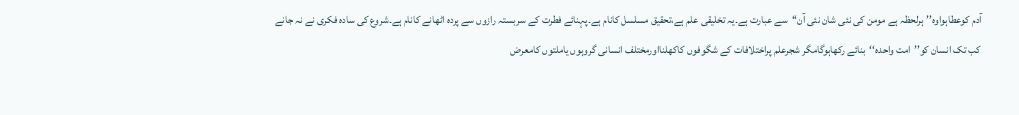آدم کوعطاہواوہ’’ہرلحظہ ہے مومن کی نئی شان نئی آن‘‘سے عبارت ہے۔یہ تخلیقی علم ہے،تحقیق مسلسل کانام ہے۔پہنائے فطرت کے سربستہ رازوں سے پردہ اٹھانے کانام ہے۔شروع کی سادہ فکری نے نہ جانے کب تک انسان کو’’امت واحدہ‘‘بنائے رکھاہوگامگر شجرعلم پراختلافات کے شگوفوں کاکھلنااورمختلف انسانی گروہوں یاملتوں کامعرض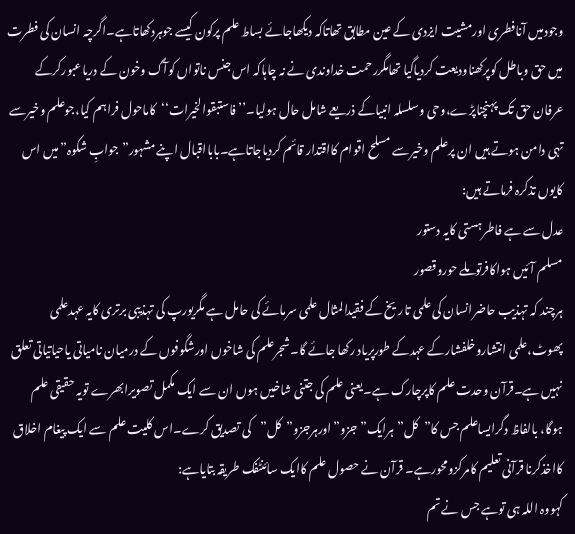وجودمیں آنافطری اورمشیت ایزدی کے عین مطابق تھاتاکہ دیکھاجائے بساط علم پرکون کیسے جوہردکھاتاہے۔اگرچہ انسان کی فطرت میں حق وباطل کوپرکھناودیعت کردیاگیا تھامگررحمت خداوندی نے نہ چاہاکہ اس جنس ناتواں کوآگ وخون کے دریاعبورکرکے عرفان حق تک پہنچناپڑے،وحی وسلسلہ انبیاکے ذریعے شامل حال ہولیا۔’’فاستبقوالخیرات‘‘کاماحول فراہم کیا،جوعلم وخیرسے تہی دامن ہوتے ہیں ان پرعلم وخیرسے مسلح اقوام کااقتدار قائم کردیاجاتاہے۔بابااقبال اپنے مشہور”جوابِ شکوہ”میں اس کایوں تذکرہ فرماتے ہیں:
عدل سے ہے فاطرہستی کایہ دستور
مسلم آئیں ہواکافرتوملے حوروقصور
ہرچند کہ تہذیب حاضرانسان کی علمی تاریخ کے فقیدالمثال علمی سرمائے کی حامل ہے مگریورپ کی تہذیبی برتری کایہ عہدعلمی پھوٹ،علمی انتشاروخلفشارکے عہدکے طورپریاد رکھا جائے گا۔شجرعلم کی شاخوں اورشگوفوں کے درمیان نامیاتی یاحیاتیاتی تعلق نہیں ہے۔قرآن وحدت علم کاپرچارک ہے۔یعنی علم کی جتنی شاخیں ہوں ان سے ایک مکمل تصویرابھرے تویہ حقیقی علم ہوگا، بالفاظ دگرایساعلم جس کا”کل”ہرایک”جزو”اورہرجزو”کل”کی تصدیق کرے۔اس کلیت علم سے ایک پیغام اخلاق کااخذکرنا قرآنی تعلیم کامرکزومحورہے۔ قرآن نے حصول علم کاایک سائنٹفک طریقہ بتایاہے:
کہووہ اللہ ہی توہے جس نے تم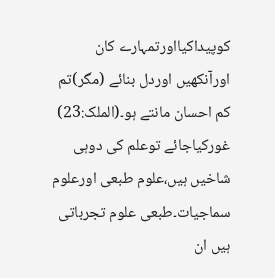کوپیداکیااورتمہارے کان اورآنکھیں اوردل بنائے (مگر)تم کم احسان مانتے ہو۔(الملک:23)
غورکیاجائے توعلم کی دوہی شاخیں ہیں،علوم طبعی اورعلوم سماجیات۔طبعی علوم تجرباتی ہیں ان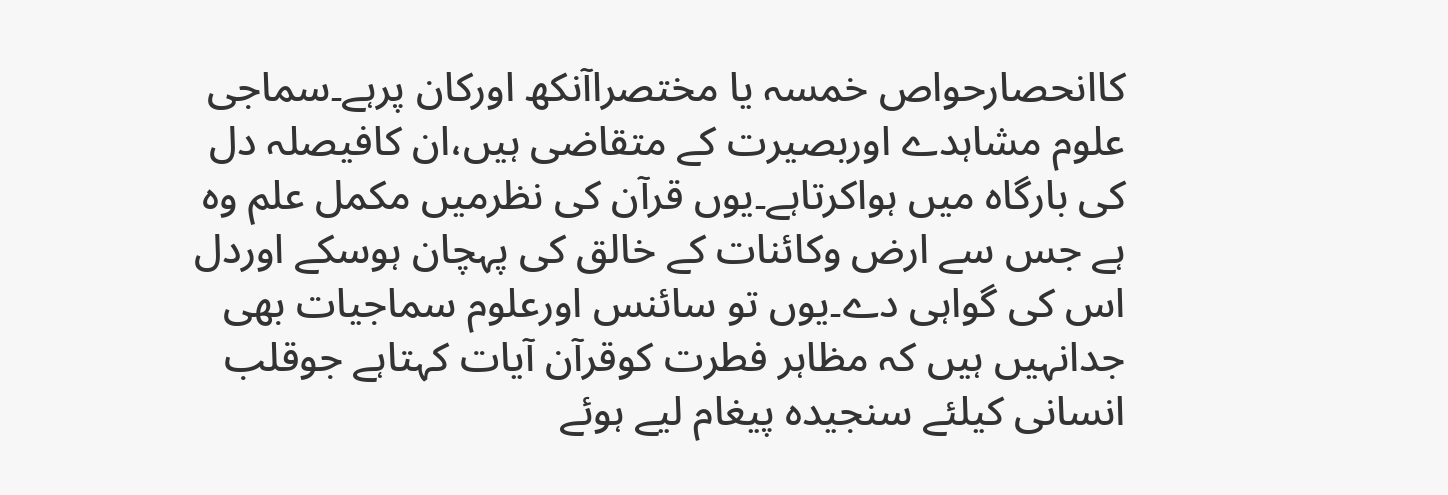کاانحصارحواص خمسہ یا مختصراآنکھ اورکان پرہے۔سماجی علوم مشاہدے اوربصیرت کے متقاضی ہیں،ان کافیصلہ دل کی بارگاہ میں ہواکرتاہے۔یوں قرآن کی نظرمیں مکمل علم وہ ہے جس سے ارض وکائنات کے خالق کی پہچان ہوسکے اوردل اس کی گواہی دے۔یوں تو سائنس اورعلوم سماجیات بھی جدانہیں ہیں کہ مظاہر فطرت کوقرآن آیات کہتاہے جوقلب انسانی کیلئے سنجیدہ پیغام لیے ہوئے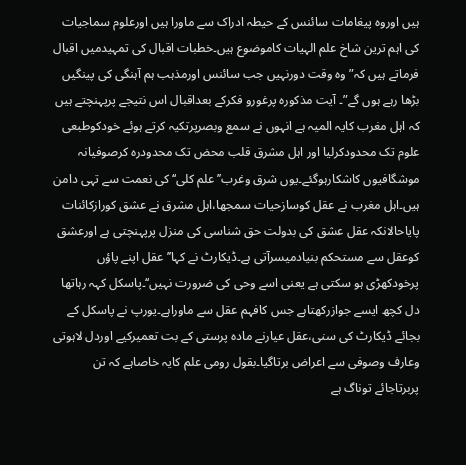ہیں اوروہ پیغامات سائنس کے حیطہ ادراک سے ماورا ہیں اورعلوم سماجیات کی اہم ترین شاخ علم الہیات کاموضوع ہیں۔خطبات اقبال کی تمہیدمیں اقبال فرماتے ہیں کہ”وہ وقت دورنہیں جب سائنس اورمذہب ہم آہنگی کی پینگیں بڑھا رہے ہوں گے”۔ آیت مذکورہ پرغورو فکرکے بعداقبال اس نتیجے پرپہنچتے ہیں کہ اہل مغرب کایہ المیہ ہے انہوں نے سمع وبصرپرتکیہ کرتے ہوئے خودکوطبعی علوم تک محدودکرلیا اور اہل مشرق قلب محض تک محدودرہ کرصوفیانہ موشگافیوں کاشکارہوگئے۔یوں شرق وغرب’’علم کلی‘‘کی نعمت سے تہی دامن ہیں۔اہل مغرب نے عقل کوسازحیات سمجھا،اہل مشرق نے عشق کورازکائنات پایاحالانکہ عقل عشق کی بدولت حق شناسی کی منزل پرپہنچتی ہے اورعشق کوعقل سے مستحکم بنیادمیسرآتی ہے۔ڈیکارٹ نے کہا’’عقل اپنے پاؤں پرخودکھڑی ہو سکتی ہے یعنی اسے وحی کی ضرورت نہیں‘‘۔پاسکل کہہ رہاتھا دل کچھ ایسے جوازرکھتاہے جس کافہم عقل سے ماوراہے۔یورپ نے پاسکل کے بجائے ڈیکارٹ کی سنی،عقل عیارنے مادہ پرستی کے بت تعمیرکیے اوردل لاہوتی وعارف وصوفی سے اعراض برتاگیا۔بقول رومی علم کایہ خاصاہے کہ تن پربرتاجائے توناگ ہے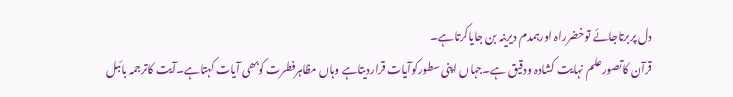دل پربرتاجائے توخضرراہ اورہمدم دیرینہ بن جایاکرتاہے۔
قرآن کاتصورعلم نہایت کشادہ ودقیق ہے۔جہاں اپنی سطورکوآیات قراردیتاہے وہاں مظاہرفطرت کوبھی آیات کہتاہے۔آیت کاترجمہ بائبل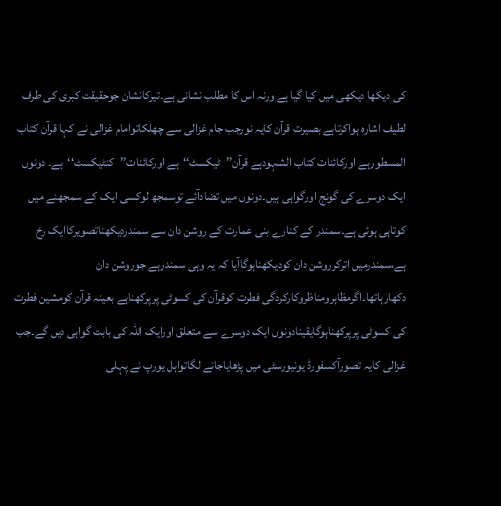کی دیکھا دیکھی میں کیا گیا ہے ورنہ اس کا مطلب نشانی ہے۔تیرکانشان جوحقیقت کبری کی طرف لطیف اشارہ ہواکرتاہے بصیرت قرآن کایہ نورجب جام غزالی سے چھلکاتوامام غزالی نے کہا قرآن کتاب المسطورہے اورکائنات کتاب الشہودہے قرآن’’ٹیکسٹ‘‘ہے اورکائنات’’کنٹیکسٹ‘‘ہے۔ دونوں ایک دوسرے کی گونج اورگواہی ہیں۔دونوں میں تضادآئے توسمجھ لوکسی ایک کے سمجھنے میں کوتاہی ہوئی ہے۔سمندر کے کنارے بنی عمارت کے روشن دان سے سمندردیکھناتصویرکاایک رخ ہے،سمندرمیں اترکرروشن دان کودیکھناہوگاآیا کہ یہ وہی سمندرہے جوروشن دان دکھارہاتھا۔اگرمظاہرومناظروکارکردگی فطرت کوقرآن کی کسوٹی پرپرکھناہے بعینہ قرآن کومشین فطرت کی کسوٹی پرپرکھناہوگایقینادونوں ایک دوسرے سے متعلق اورایک اللہ کی بابت گواہی دیں گے۔جب غزالی کایہ تصورآکسفورڈ یونیورسٹی میں پڑھایاجانے لگاتواہل یورپ نے پہلی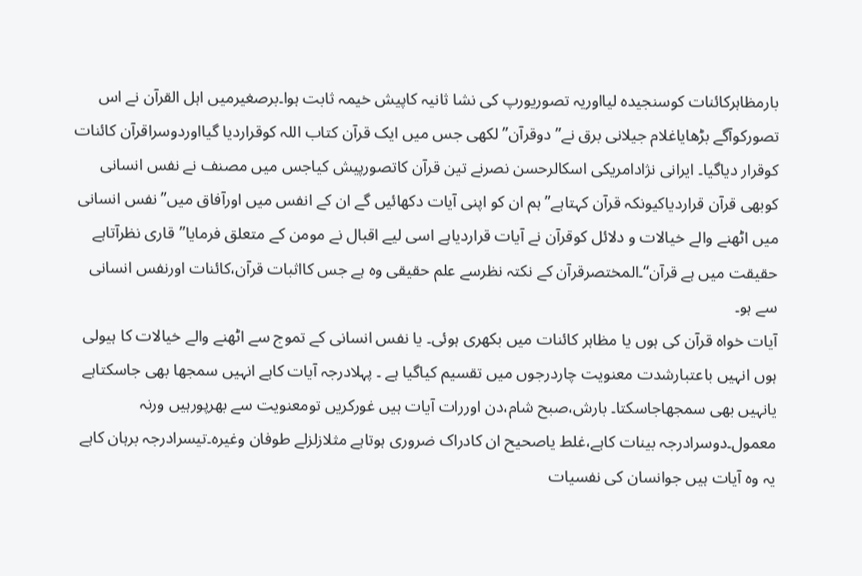بارمظاہرکائنات کوسنجیدہ لیااوریہ تصوریورپ کی نشا ثانیہ کاپیش خیمہ ثابت ہوا۔برصغیرمیں اہل القرآن نے اس تصورکوآگے بڑھایاغلام جیلانی برق نے”دوقرآن”لکھی جس میں ایک قرآن کتاب اللہ کوقراردیا گیااوردوسراقرآن کائنات کوقرار دیاگیا۔ ایرانی نژادامریکی اسکالرحسن نصرنے تین قرآن کاتصورپیش کیاجس میں مصنف نے نفس انسانی کوبھی قرآن قراردیاکیونکہ قرآن کہتاہے”ہم ان کو اپنی آیات دکھائیں گے ان کے انفس میں اورآفاق میں”نفس انسانی میں اٹھنے والے خیالات و دلائل کوقرآن نے آیات قراردیاہے اسی لیے اقبال نے مومن کے متعلق فرمایا’’قاری نظرآتاہے حقیقت میں ہے قرآن‘‘۔المختصرقرآن کے نکتہ نظرسے علم حقیقی وہ ہے جس کااثبات قرآن،کائنات اورنفس انسانی سے ہو۔
آیات خواہ قرآن کی ہوں یا مظاہر کائنات میں بکھری ہوئی۔ یا نفس انسانی کے تموج سے اٹھنے والے خیالات کا ہیولی ہوں انہیں باعتبارشدت معنویت چاردرجوں میں تقسیم کیاگیا ہے ۔ پہلادرجہ آیات کاہے انہیں سمجھا بھی جاسکتاہے یانہیں بھی سمجھاجاسکتا۔ بارش،صبح شام،دن اوررات آیات ہیں غورکریں تومعنویت سے بھرپورہیں ورنہ معمول۔دوسرادرجہ بینات کاہے،غلط یاصحیح ان کادراک ضروری ہوتاہے مثلازلزلے طوفان وغیرہ۔تیسرادرجہ برہان کاہے یہ وہ آیات ہیں جوانسان کی نفسیات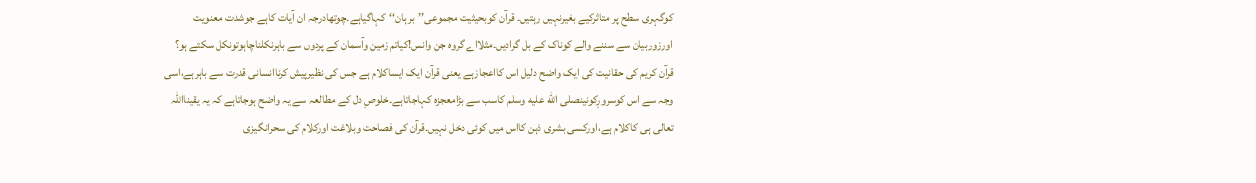کوگہری سطح پر متاثرکیے بغیرنہیں رہتیں۔ قرآن کوبحیثیت مجموعی’’برہان‘‘کہاگیاہے۔چوتھادرجہ ان آیات کاہے جوشدت معنویت اورزوربیان سے سننے والے کوناک کے بل گرادیں۔مثلااے گروہ جن وانس!کیاتم زمین وآسمان کے پردوں سے باہرنکلناچاہوتونکل سکتے ہو؟
قرآن کریم کی حقانیت کی ایک واضح دلیل اس کااعجازہے یعنی قرآن ایک ایساکلام ہے جس کی نظیرپیش کرناانسانی قدرت سے باہرہے،اسی وجہ سے اس کوسرورِکونینصلى الله عليه وسلم کاسب سے بڑامعجزہ کہاجاتاہے۔خلوصِ دل کے مطالعہ سے یہ واضح ہوجاتاہے کہ یہ یقینااللہ تعالی ہی کاکلام ہے،اورکسی بشری ذہن کااس میں کوئی دخل نہیں۔قرآن کی فصاحت وبلاغت اورکلام کی سحرانگیزی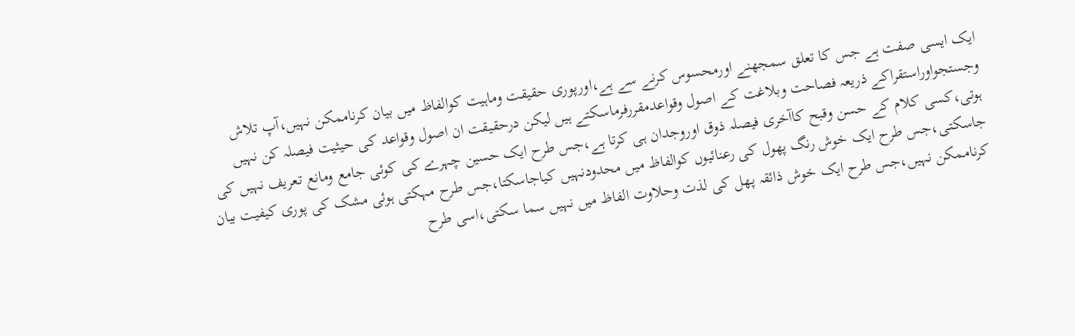ایک ایسی صفت ہے جس کا تعلق سمجھنے اورمحسوس کرنے سے ہے،اورپوری حقیقت وماہیت کوالفاظ میں بیان کرناممکن نہیں،آپ تلاش وجستجواوراستقراکے ذریعہ فصاحت وبلاغت کے اصول وقواعدمقررفرماسکتے ہیں لیکن درحقیقت ان اصول وقواعد کی حیثیت فیصلہ کن نہیں ہوتی،کسی کلام کے حسن وقبح کاآخری فیصلہ ذوق اوروجدان ہی کرتا ہے،جس طرح ایک حسین چہرے کی کوئی جامع ومانع تعریف نہیں کی جاسکتی،جس طرح ایک خوش رنگ پھول کی رعنائیوں کوالفاظ میں محدودنہیں کیاجاسکتا،جس طرح مہکتی ہوئی مشک کی پوری کیفیت بیان کرناممکن نہیں،جس طرح ایک خوش ذائقہ پھل کی لذت وحلاوت الفاظ میں نہیں سما سکتی،اسی طرح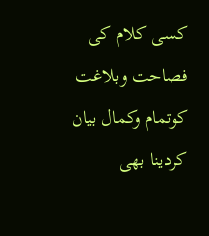کسی کلام کی فصاحت وبلاغت کوتمام وکمال بیان کردینا بھی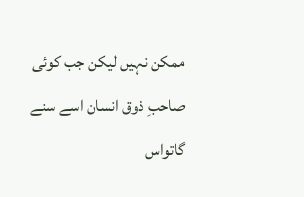ممکن نہیں لیکن جب کوئی صاحبِ ذوق انسان اسے سنے گاتواس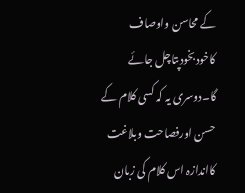کے محاسن واوصاف کاخودبخودپتاچل جائے گا۔دوسری یہ کہ کسی کلام کے حسن اورفصاحت وبلاغت کااندازہ اس کلام کی زبان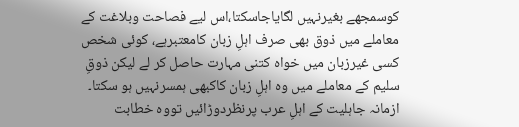کوسمجھے بغیرنہیں لگایاجاسکتا،اس لیے فصاحت وبلاغت کے معاملے میں ذوق بھی صرف اہلِ زبان کامعتبرہے، کوئی شخص کسی غیرزبان میں خواہ کتنی مہارت حاصل کر لے لیکن ذوقِ سلیم کے معاملے میں وہ اہلِ زبان کاکبھی ہمسرنہیں ہو سکتا۔
ازمانہ جاہلیت کے اہلِ عرب پرنظردوڑائیں تووہ خطابت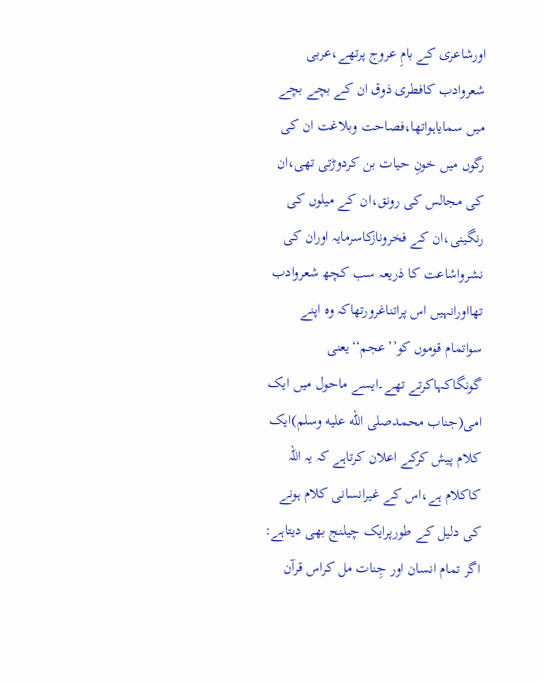اورشاعری کے بامِ عروج پرتھے،عربی شعروادب کافطری ذوق ان کے بچے بچے میں سمایاہواتھا،فصاحت وبلاغت ان کی رگوں میں خونِ حیات بن کردوڑتی تھی،ان کی مجالس کی رونق،ان کے میلوں کی رنگینی،ان کے فخرونازکاسرمایہ اوران کی نشرواشاعت کا ذریعہ سب کچھ شعروادب تھااورانہیں اس پراتناغرورتھاکہ وہ اپنے سواتمام قوموں کو’’عجم‘‘یعنی گونگاکہاکرتے تھے۔ایسے ماحول میں ایک امی(جناب محمدصلى الله عليه وسلم)ایک کلام پیش کرکے اعلان کرتاہے کہ یہ اللہ کاکلام ہے،اس کے غیرانسانی کلام ہونے کی دلیل کے طورپرایک چیلنج بھی دیتاہے: اگر تمام انسان اور جِنات مل کراس قرآن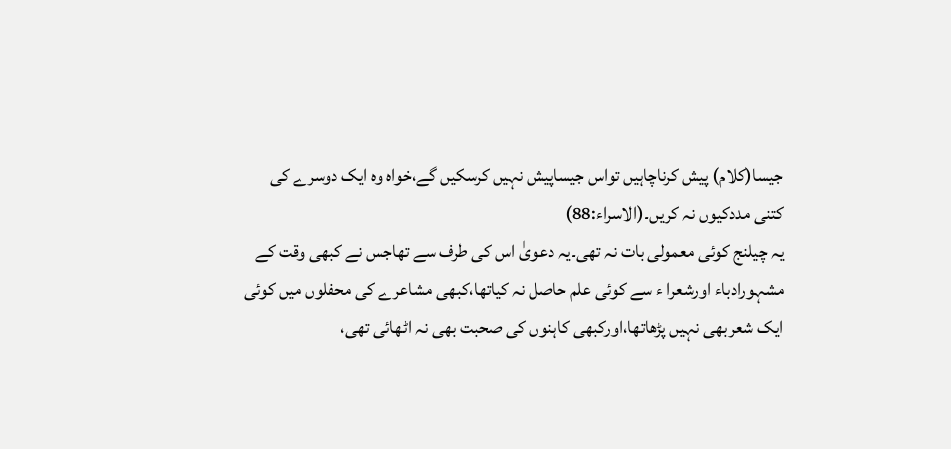جیسا(کلام) پیش کرناچاہیں تواس جیساپیش نہیں کرسکیں گے،خواہ وہ ایک دوسرے کی کتنی مددکیوں نہ کریں۔(الاسراء:88)
یہ چیلنج کوئی معمولی بات نہ تھی۔یہ دعویٰ اس کی طرف سے تھاجس نے کبھی وقت کے مشہورادباء اورشعرا ء سے کوئی علم حاصل نہ کیاتھا،کبھی مشاعرے کی محفلوں میں کوئی ایک شعربھی نہیں پڑھاتھا،اورکبھی کاہنوں کی صحبت بھی نہ اٹھائی تھی،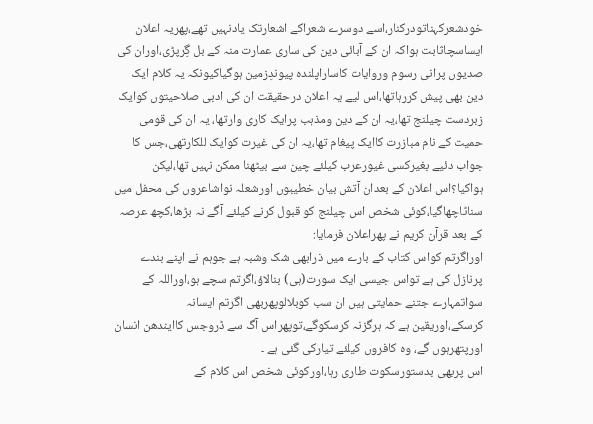خودشعرکہناتودرکنار،اسے دوسرے شعراکے اشعارتک یادنہیں تھے،پھریہ اعلان ایساسچاثابت ہواکہ ان کے آبائی دین کی ساری عمارت منہ کے بل گِرپڑی،اوران کی صدیوں پرانی رسوم وروایات کاساراپلندہ پیوندِزمین ہوگیاکیونکہ یہ کلام ایک دین بھی پیش کررہاتھا،اس لیے یہ اعلان درحقیقت ان کی ادبی صلاحیتوں کوایک زبردست چیلنج تھا،یہ ان کے دین ومذہب پرایک کاری وارتھا، یہ ان کی قومی حمیت کے نام مبازرت کاایک پیغام تھا،یہ ان کی غیرت کوایک للکارتھی،جس کا جواب دئیے بغیرکسی غیورعرب کیلئے چین سے بیٹھنا ممکن نہیں تھا،لیکن ہواکیا؟اس اعلان کے بعدان آتش بیان خطیبوں اورشعلہ نواشاعروں کی محفل میں سناٹاچھاگیا،کوئی شخص اس چیلنج کو قبول کرنے کیلئے آگے نہ بڑھا،کچھ عرصہ کے بعد قرآن کریم نے پھراعلان فرمایا:
اوراگرتم کواس کتاب کے بارے میں ذرابھی شک وشبہ ہے جوہم نے اپنے بندے پرنازل کی ہے تواس جیسی ایک سورت(ہی) بنالاؤ،اگرتم سچے ہو،اوراللہ کے سواتمہارے جتنے حمایتی ہیں ان سب کوبلالوپھربھی اگرتم ایسانہ کرسکے،اوریقین ہے کہ ہرگزنہ کرسکوگے،توپھراس آگ سے ڈروجس کاایندھن انسان اورپتھرہوں گے، وہ کافروں کیلئے تیارکی گئی ہے ۔
اس پربھی بدستورسکوت طاری رہا،اورکوئی شخص اس کلام کے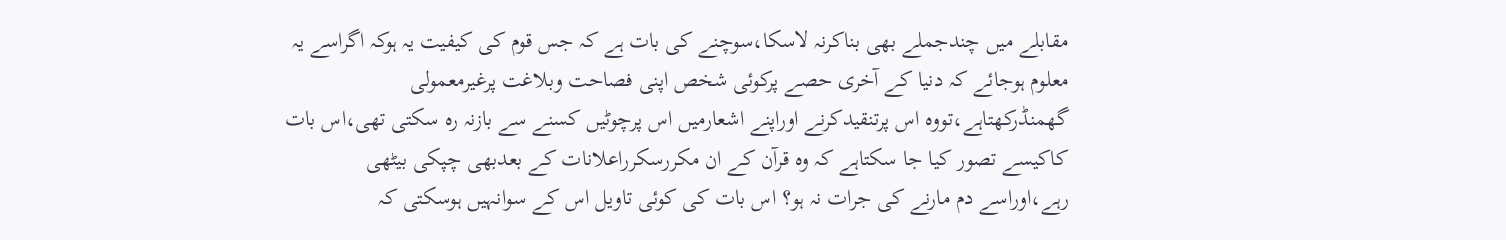مقابلے میں چندجملے بھی بناکرنہ لاسکا،سوچنے کی بات ہے کہ جس قوم کی کیفیت یہ ہوکہ اگراسے یہ معلوم ہوجائے کہ دنیا کے آخری حصے پرکوئی شخص اپنی فصاحت وبلاغت پرغیرمعمولی گھمنڈرکھتاہے،تووہ اس پرتنقیدکرنے اوراپنے اشعارمیں اس پرچوٹیں کسنے سے بازنہ رہ سکتی تھی،اس بات کاکیسے تصور کیا جا سکتاہے کہ وہ قرآن کے ان مکررسکرراعلانات کے بعدبھی چپکی بیٹھی رہے،اوراسے دم مارنے کی جرات نہ ہو؟ اس بات کی کوئی تاویل اس کے سوانہیں ہوسکتی کہ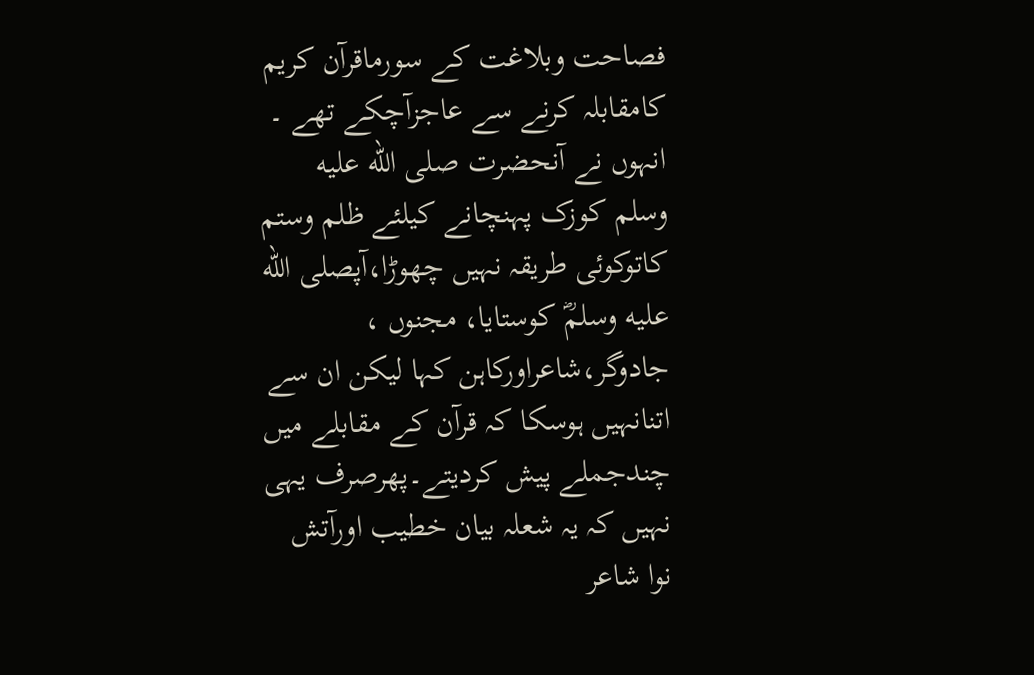فصاحت وبلاغت کے سورماقرآن کریم کامقابلہ کرنے سے عاجزآچکے تھے ۔ انہوں نے آنحضرت صلى الله عليه وسلم کوزک پہنچانے کیلئے ظلم وستم کاتوکوئی طریقہ نہیں چھوڑا،آپصلى الله عليه وسلمؓ کوستایا، مجنوں ، جادوگر،شاعراورکاہن کہا لیکن ان سے اتنانہیں ہوسکا کہ قرآن کے مقابلے میں چندجملے پیش کردیتے۔پھرصرف یہی نہیں کہ یہ شعلہ بیان خطیب اورآتش نوا شاعر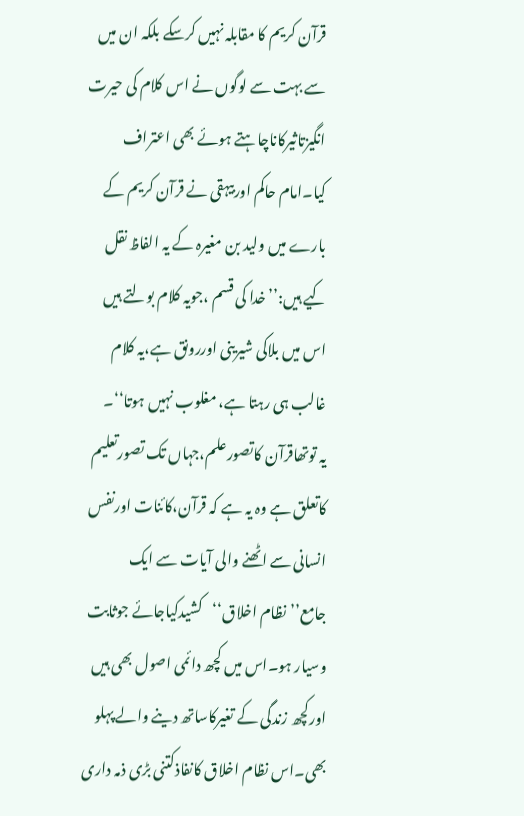قرآن کریم کا مقابلہ نہیں کرسکے بلکہ ان میں سے بہت سے لوگوں نے اس کلام کی حیرت انگیزتاثیرکاناچاہتے ہوئے بھی اعتراف کیا۔امام حاکم اوربیہقی نے قرآن کریم کے بارے میں ولید بن مغیرہ کے یہ الفاظ نقل کیے ہیں:’’خدا کی قسم ،جویہ کلام بولتے ہیں اس میں بلاکی شیرینی اوررونق ہے،یہ کلام غالب ہی رہتا ہے، مغلوب نہیں ہوتا‘‘۔
یہ توتھاقرآن کاتصورعلم،جہاں تک تصورتعلیم کاتعلق ہے وہ یہ ہے کہ قرآن،کائنات اورنفس انسانی سے اٹھنے والی آیات سے ایک جامع’’نظام اخلاق‘‘کشیدکیاجائے جوثابت وسیار ہو۔اس میں کچھ دائمی اصول بھی ہیں اورکچھ زندگی کے تغیرکاساتھ دینے والے پہلو بھی۔اس نظام اخلاق کانفاذکتنی بڑی ذمہ داری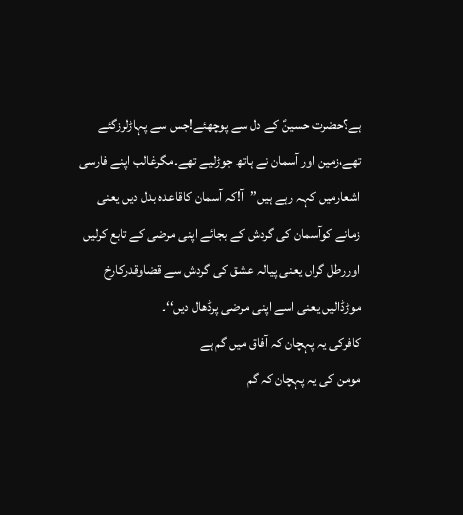ہے؟حضرت حسینؑ کے دل سے پوچھئے!جس سے پہاڑلرزگئے تھے،زمین اور آسمان نے ہاتھ جوڑلیے تھے۔مگرغالب اپنے فارسی اشعارمیں کہہ رہے ہیں’’آ!کہ آسمان کاقاعدہ بدل دیں یعنی زمانے کوآسمان کی گردش کے بجائے اپنی مرضی کے تابع کرلیں اوررطل گراں یعنی پیالہ عشق کی گردش سے قضاوقدرکارخ موڑڈالیں یعنی اسے اپنی مرضی پرڈھال دیں‘‘۔
کافرکی یہ پہچان کہ آفاق میں گم ہے
مومن کی یہ پہچان کہ گم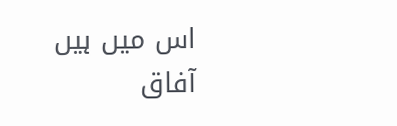اس میں ہیں آفاق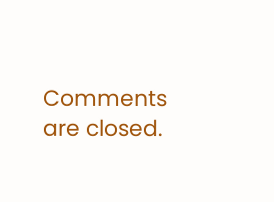Comments are closed.